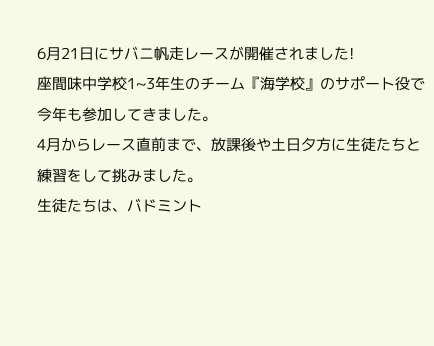6月21日にサバニ帆走レースが開催されました!
座間味中学校1~3年生のチーム『海学校』のサポート役で今年も参加してきました。
4月からレース直前まで、放課後や土日夕方に生徒たちと練習をして挑みました。
生徒たちは、バドミント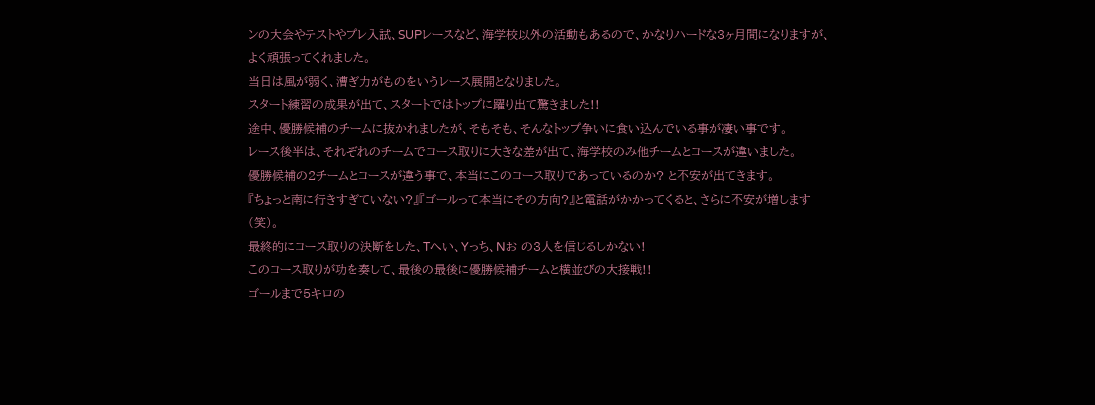ンの大会やテストやプレ入試、SUPレースなど、海学校以外の活動もあるので、かなりハードな3ヶ月間になりますが、よく頑張ってくれました。
当日は風が弱く、漕ぎ力がものをいうレース展開となりました。
スタート練習の成果が出て、スタートではトップに躍り出て驚きました!!
途中、優勝候補のチームに抜かれましたが、そもそも、そんなトップ争いに食い込んでいる事が凄い事です。
レース後半は、それぞれのチームでコース取りに大きな差が出て、海学校のみ他チームとコースが違いました。
優勝候補の2チームとコースが違う事で、本当にこのコース取りであっているのか? と不安が出てきます。
『ちょっと南に行きすぎていない?』『ゴールって本当にその方向?』と電話がかかってくると、さらに不安が増します(笑)。
最終的にコース取りの決断をした、Tへい、Yっち、Nお の3人を信じるしかない!
このコース取りが功を奏して、最後の最後に優勝候補チームと横並びの大接戦!!
ゴールまで5キロの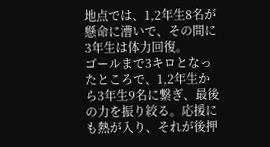地点では、1,2年生8名が懸命に漕いで、その間に3年生は体力回復。
ゴールまで3キロとなったところで、1,2年生から3年生9名に繋ぎ、最後の力を振り絞る。応援にも熱が入り、それが後押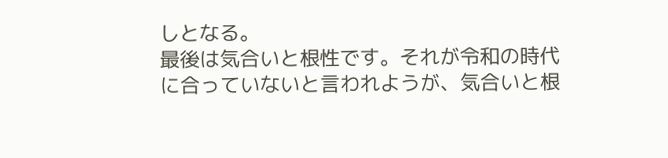しとなる。
最後は気合いと根性です。それが令和の時代に合っていないと言われようが、気合いと根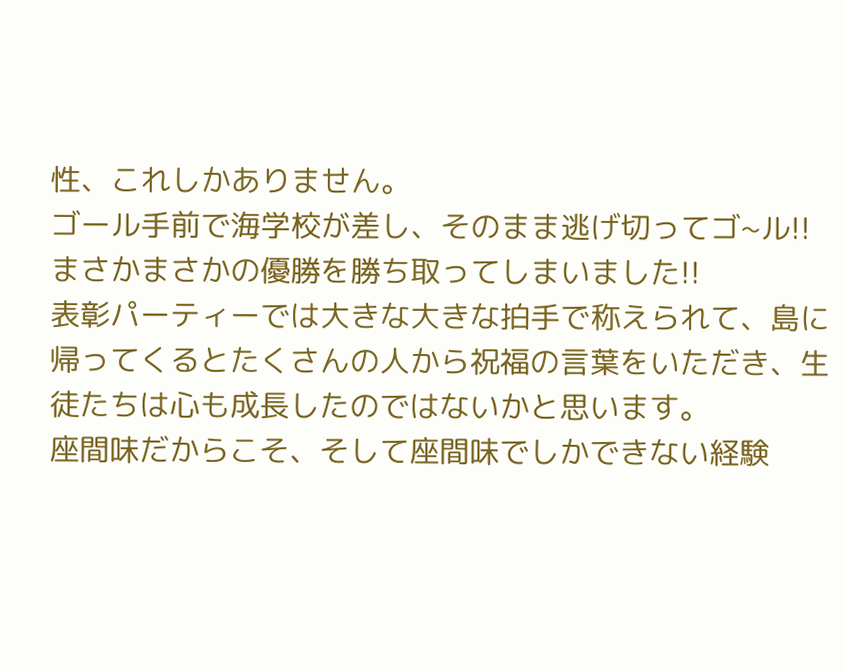性、これしかありません。
ゴール手前で海学校が差し、そのまま逃げ切ってゴ~ル!!
まさかまさかの優勝を勝ち取ってしまいました!!
表彰パーティーでは大きな大きな拍手で称えられて、島に帰ってくるとたくさんの人から祝福の言葉をいただき、生徒たちは心も成長したのではないかと思います。
座間味だからこそ、そして座間味でしかできない経験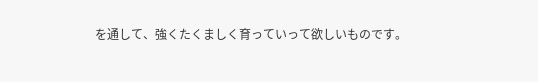を通して、強くたくましく育っていって欲しいものです。